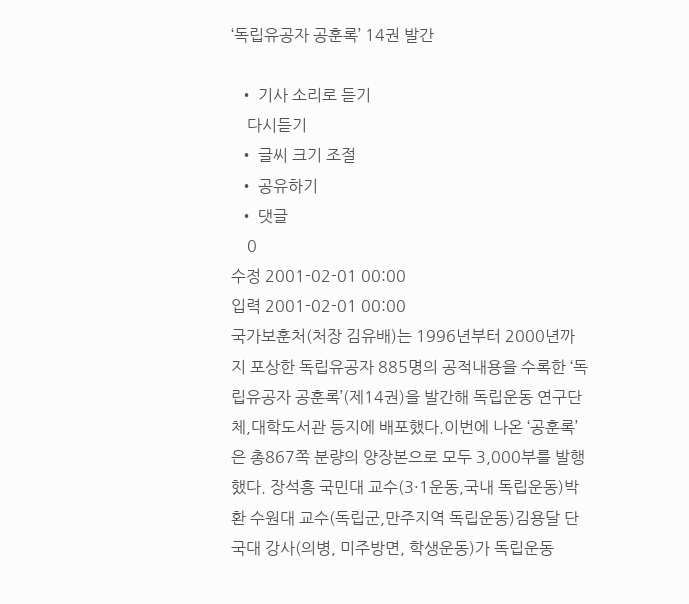‘독립유공자 공훈록’ 14권 발간

  • 기사 소리로 듣기
    다시듣기
  • 글씨 크기 조절
  • 공유하기
  • 댓글
    0
수정 2001-02-01 00:00
입력 2001-02-01 00:00
국가보훈처(처장 김유배)는 1996년부터 2000년까지 포상한 독립유공자 885명의 공적내용을 수록한 ‘독립유공자 공훈록’(제14권)을 발간해 독립운동 연구단체,대학도서관 등지에 배포했다.이번에 나온 ‘공훈록’은 총867쪽 분량의 양장본으로 모두 3,000부를 발행했다. 장석흥 국민대 교수(3·1운동,국내 독립운동)박환 수원대 교수(독립군,만주지역 독립운동)김용달 단국대 강사(의병, 미주방면, 학생운동)가 독립운동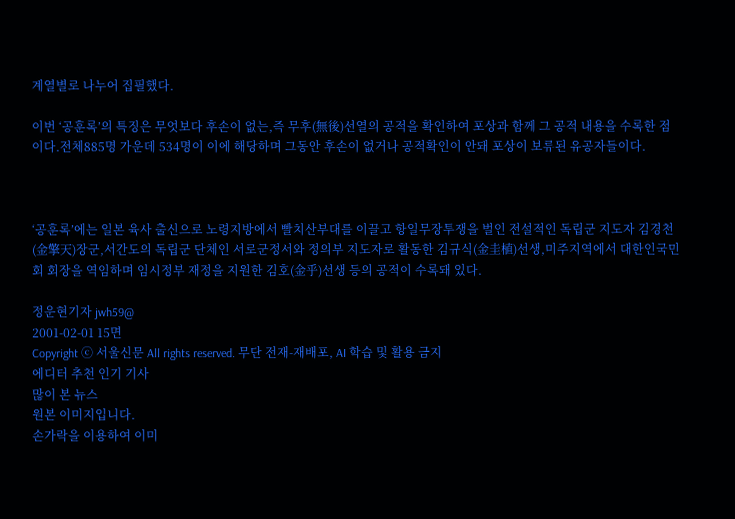계열별로 나누어 집필했다.

이번 ‘공훈록’의 특징은 무엇보다 후손이 없는,즉 무후(無後)선열의 공적을 확인하여 포상과 함께 그 공적 내용을 수록한 점이다.전체885명 가운데 534명이 이에 해당하며 그동안 후손이 없거나 공적확인이 안돼 포상이 보류된 유공자들이다.



‘공훈록’에는 일본 육사 출신으로 노령지방에서 빨치산부대를 이끌고 항일무장투쟁을 벌인 전설적인 독립군 지도자 김경천(金擎天)장군,서간도의 독립군 단체인 서로군정서와 정의부 지도자로 활동한 김규식(金圭植)선생,미주지역에서 대한인국민회 회장을 역임하며 임시정부 재정을 지원한 김호(金乎)선생 등의 공적이 수록돼 있다.

정운현기자 jwh59@
2001-02-01 15면
Copyright ⓒ 서울신문 All rights reserved. 무단 전재-재배포, AI 학습 및 활용 금지
에디터 추천 인기 기사
많이 본 뉴스
원본 이미지입니다.
손가락을 이용하여 이미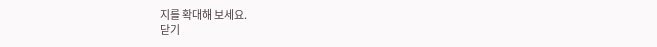지를 확대해 보세요.
닫기